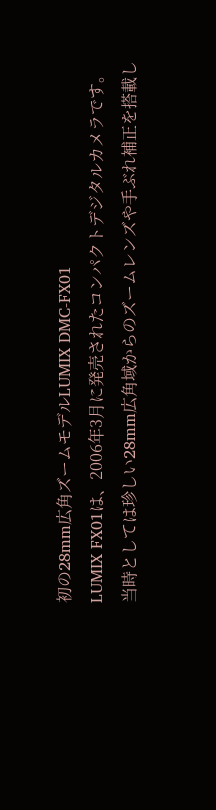初の28mm広角ズームモデルLUMIX DMC-FX01
LUMIX FX01は、2006年3月に発売されたコンパクトデジタルカメラです。
当時としては珍しい28mm広角域からのズームレンズや手ぶれ補正を搭載し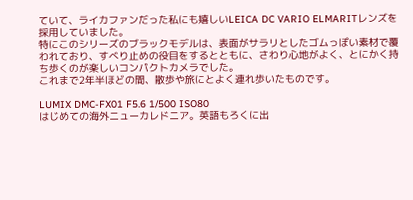ていて、ライカファンだった私にも嬉しいLEICA DC VARIO ELMARITレンズを採用していました。
特にこのシリーズのブラックモデルは、表面がサラリとしたゴムっぽい素材で覆われており、すべり止めの役目をするとともに、さわり心地がよく、とにかく持ち歩くのが楽しいコンパクトカメラでした。
これまで2年半ほどの間、散歩や旅にとよく連れ歩いたものです。

LUMIX DMC-FX01 F5.6 1/500 ISO80
はじめての海外ニューカレドニア。英語もろくに出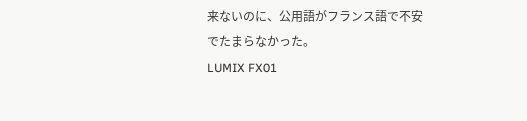来ないのに、公用語がフランス語で不安でたまらなかった。
LUMIX FX01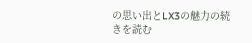の思い出とLX3の魅力の続きを読む